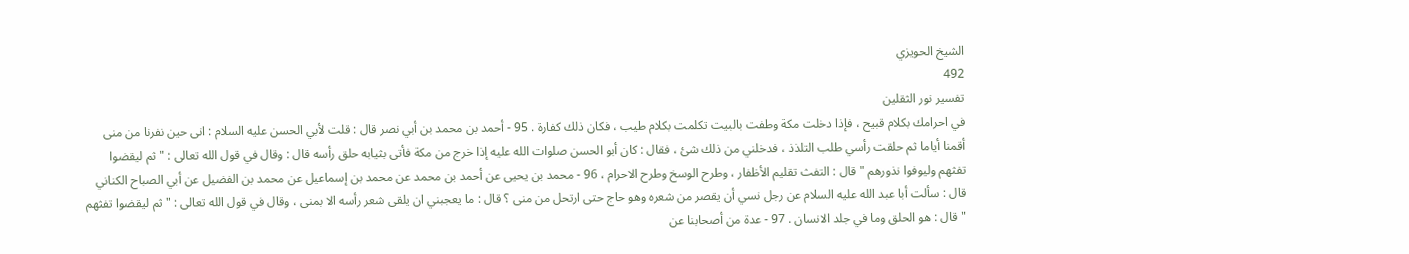الشيخ الحويزي
492
تفسير نور الثقلين
في احرامك بكلام قبيح ، فإذا دخلت مكة وطفت بالبيت تكلمت بكلام طيب ، فكان ذلك كفارة . 95 - أحمد بن محمد بن أبي نصر قال : قلت لأبي الحسن عليه السلام : انى حين نفرنا من منى أقمنا أياما ثم حلقت رأسي طلب التلذذ ، فدخلني من ذلك شئ ، فقال : كان أبو الحسن صلوات الله عليه إذا خرج من مكة فأتى بثيابه حلق رأسه قال : وقال في قول الله تعالى : " ثم ليقضوا تفثهم وليوفوا نذورهم " قال : التفث تقليم الأظفار ، وطرح الوسخ وطرح الاحرام ، 96 - محمد بن يحيى عن أحمد بن محمد عن محمد بن إسماعيل عن محمد بن الفضيل عن أبي الصباح الكناني قال : سألت أبا عبد الله عليه السلام عن رجل نسي أن يقصر من شعره وهو حاج حتى ارتحل من منى ؟ قال : ما يعجبني ان يلقى شعر رأسه الا بمنى ، وقال في قول الله تعالى : " ثم ليقضوا تفثهم " قال : هو الحلق وما في جلد الانسان . 97 - عدة من أصحابنا عن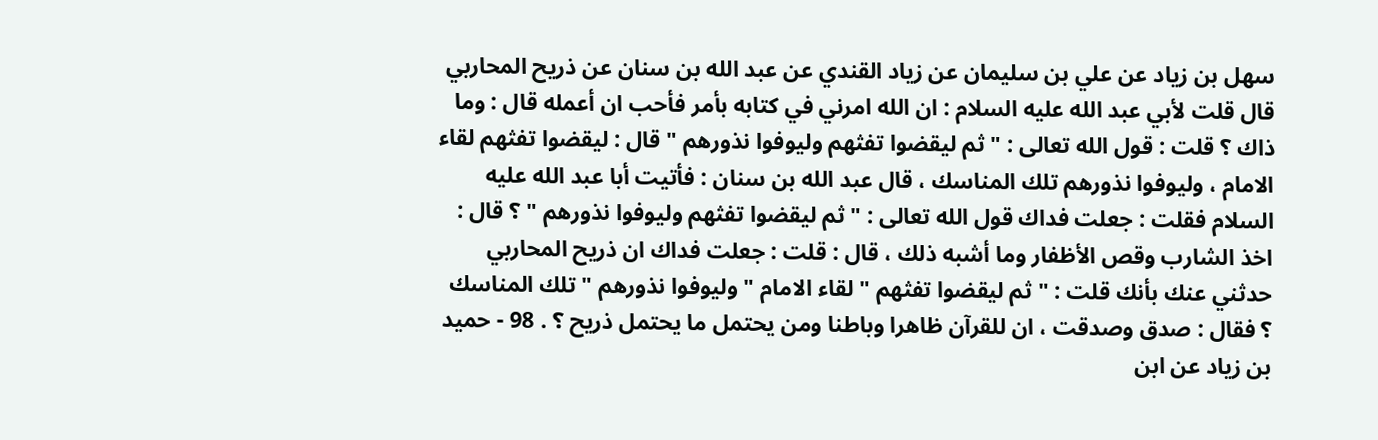سهل بن زياد عن علي بن سليمان عن زياد القندي عن عبد الله بن سنان عن ذريح المحاربي قال قلت لأبي عبد الله عليه السلام : ان الله امرني في كتابه بأمر فأحب ان أعمله قال : وما ذاك ؟ قلت : قول الله تعالى : " ثم ليقضوا تفثهم وليوفوا نذورهم " قال : ليقضوا تفثهم لقاء الامام ، وليوفوا نذورهم تلك المناسك ، قال عبد الله بن سنان : فأتيت أبا عبد الله عليه السلام فقلت : جعلت فداك قول الله تعالى : " ثم ليقضوا تفثهم وليوفوا نذورهم " ؟ قال : اخذ الشارب وقص الأظفار وما أشبه ذلك ، قال : قلت : جعلت فداك ان ذريح المحاربي حدثني عنك بأنك قلت : " ثم ليقضوا تفثهم " لقاء الامام " وليوفوا نذورهم " تلك المناسك ؟ فقال : صدق وصدقت ، ان للقرآن ظاهرا وباطنا ومن يحتمل ما يحتمل ذريح ؟ . 98 - حميد بن زياد عن ابن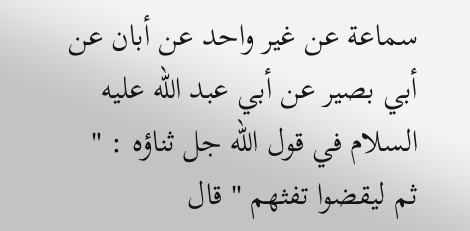سماعة عن غير واحد عن أبان عن أبي بصير عن أبي عبد الله عليه السلام في قول الله جل ثناؤه : " ثم ليقضوا تفثهم " قال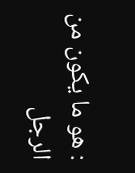: هو ما يكون من الرجل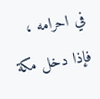في احرامه ، فإذا دخل مكة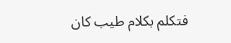فتكلم بكلام طيب كان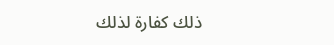ذلك كفارة لذلك